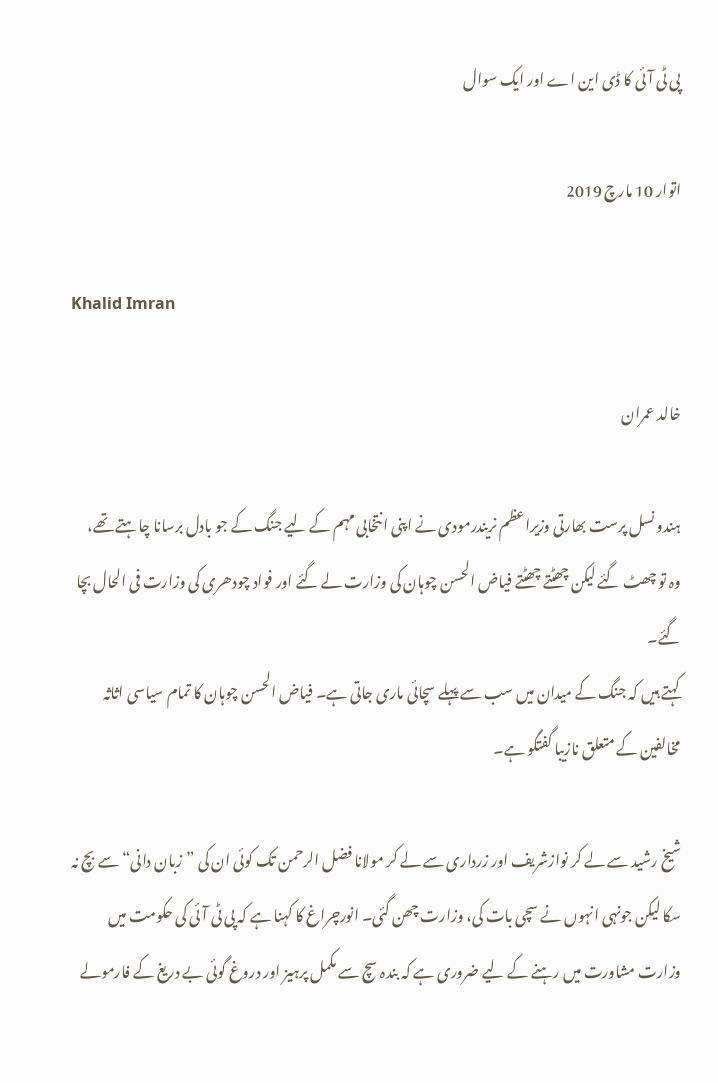پی ٹی آئی کا ڈی این اے اور ایک سوال

اتوار 10 مارچ 2019

Khalid Imran

خالد عمران

ہندو نسل پرست بھارتی وزیراعظم نریندرمودی نے اپنی انتخابی مہم کے لیے جنگ کے جو بادل برسانا چاہتے تھے، وہ تو چھٹ گئے لیکن چھٹتے چھٹتے فیاض الحسن چوہان کی وزارت لے گئے اور فواد چودھری کی وزارت فی الحال بچا گئے۔
کہتے ہیں کہ جنگ کے میدان میں سب سے پہلے سچائی ماری جاتی ہے۔ فیاض الحسن چوہان کا تمام سیاسی اثاثہ مخالفین کے متعلق نازیبا گفتگو ہے۔

شیخ رشید سے لے کر نوازشریف اور زرداری سے لے کر مولانا فضل الرحمن تک کوئی ان کی ”زبان دانی“ سے بچ نہ سکا لیکن جونہی انہوں نے سچی بات کی، وزارت چھن گئی۔ انورچراغ کا کہنا ہے کہ پی ٹی آئی کی حکومت میں وزارت مشاورت میں رہنے کے لیے ضروری ہے کہ بندہ سچ سے مکمل پرہیز اور دروغ گوئی بے دریغ کے فارمولے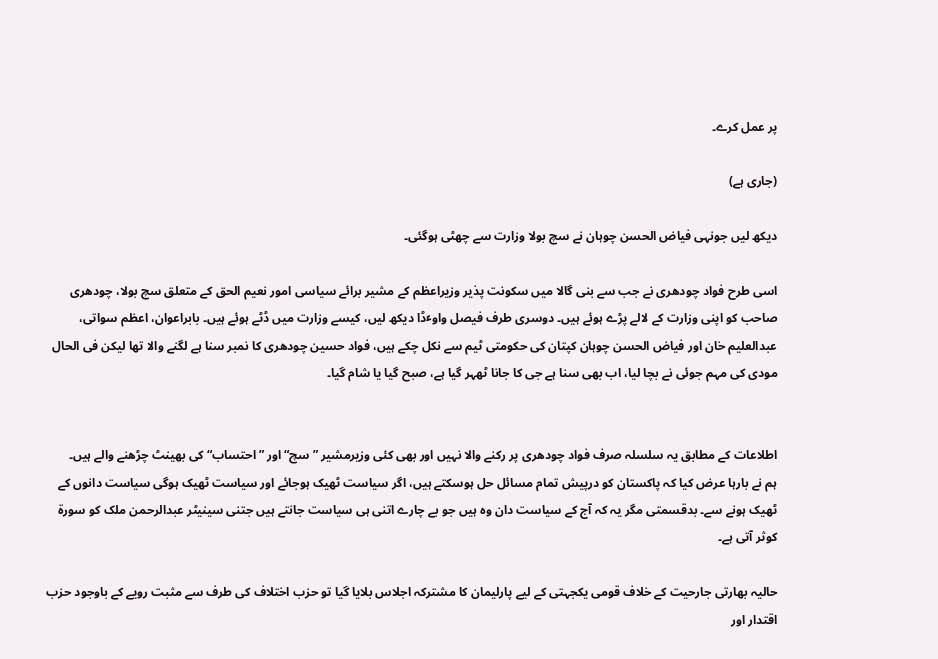پر عمل کرے۔

(جاری ہے)

دیکھ لیں جونہی فیاض الحسن چوہان نے سچ بولا وزارت سے چھٹی ہوگئی۔

اسی طرح فواد چودھری نے جب سے بنی گالا میں سکونت پذیر وزیراعظم کے مشیر برائے سیاسی امور نعیم الحق کے متعلق سچ بولا، چودھری صاحب کو اپنی وزارت کے لالے پڑے ہوئے ہیں۔ دوسری طرف فیصل واوٴڈا دیکھ لیں، کیسے وزارت میں ڈٹے ہوئے ہیں۔ بابراعوان، اعظم سواتی، عبدالعلیم خان اور فیاض الحسن چوہان کپتان کی حکومتی ٹیم سے نکل چکے ہیں، فواد حسین چودھری کا نمبر سنا ہے لگنے والا تھا لیکن فی الحال مودی کی مہم جوئی نے بچا لیا، اب بھی سنا ہے جی کا جانا ٹھہر گیا ہے، صبح گیا یا شام گیا۔


اطلاعات کے مطابق یہ سلسلہ صرف فواد چودھری پر رکنے والا نہیں اور بھی کئی وزیرمشیر ”سچ“ اور ”احتساب“ کی بھینٹ چڑھنے والے ہیں۔
ہم نے بارہا عرض کیا کہ پاکستان کو درپیش تمام مسائل حل ہوسکتے ہیں، اگر سیاست ٹھیک ہوجائے اور سیاست ٹھیک ہوگی سیاست دانوں کے ٹھیک ہونے سے۔ بدقسمتی مگر یہ کہ آج کے سیاست دان وہ ہیں جو بے چارے اتنی ہی سیاست جانتے ہیں جتنی سینیٹر عبدالرحمن ملک کو سورة کوثر آتی ہے۔

حالیہ بھارتی جارحیت کے خلاف قومی یکجہتی کے لیے پارلیمان کا مشترکہ اجلاس بلایا گیا تو حزب اختلاف کی طرف سے مثبت رویے کے باوجود حزب اقتدار اور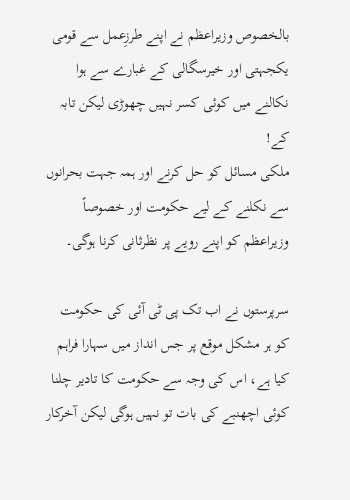بالخصوص وزیراعظم نے اپنے طرزِعمل سے قومی یکجہتی اور خیرسگالی کے غبارے سے ہوا نکالنے میں کوئی کسر نہیں چھوڑی لیکن تابہ کے!
ملکی مسائل کو حل کرنے اور ہمہ جہت بحرانوں سے نکلنے کے لیے حکومت اور خصوصاً وزیراعظم کو اپنے رویے پر نظرثانی کرنا ہوگی۔

سرپرستوں نے اب تک پی ٹی آئی کی حکومت کو ہر مشکل موقع پر جس انداز میں سہارا فراہم کیا ہے، اس کی وجہ سے حکومت کا تادیر چلنا کوئی اچھنبے کی بات تو نہیں ہوگی لیکن آخرکار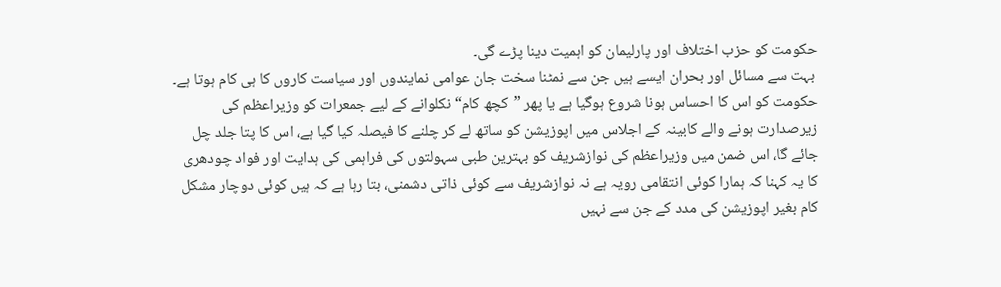حکومت کو حزب اختلاف اور پارلیمان کو اہمیت دینا پڑے گی۔
 بہت سے مسائل اور بحران ایسے ہیں جن سے نمٹنا سخت جان عوامی نمایندوں اور سیاست کاروں کا ہی کام ہوتا ہے۔ حکومت کو اس کا احساس ہونا شروع ہوگیا ہے یا پھر ”کچھ کام“ نکلوانے کے لیے جمعرات کو وزیراعظم کی زیرصدارت ہونے والے کابینہ کے اجلاس میں اپوزیشن کو ساتھ لے کر چلنے کا فیصلہ کیا گیا ہے، اس کا پتا جلد چل جائے گا، اس ضمن میں وزیراعظم کی نوازشریف کو بہترین طبی سہولتوں کی فراہمی کی ہدایت اور فواد چودھری کا یہ کہنا کہ ہمارا کوئی انتقامی رویہ ہے نہ نوازشریف سے کوئی ذاتی دشمنی، بتا رہا ہے کہ ہیں کوئی دوچار مشکل کام بغیر اپوزیشن کی مدد کے جن سے نہیں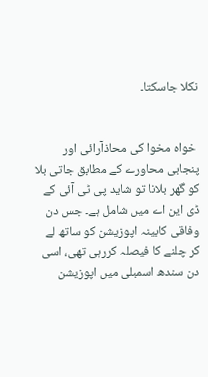نکلا جاسکتا۔


 خواہ مخوا کی محاذآرائی اور پنجابی محاورے کے مطابق جاتی بلا کو گھر بلانا تو شاید پی ٹی آئی کے ڈی این اے میں شامل ہے۔ جس دن وفاقی کابینہ اپوزیشن کو ساتھ لے کر چلنے کا فیصلہ کررہی تھی، اسی دن سندھ اسمبلی میں اپوزیشن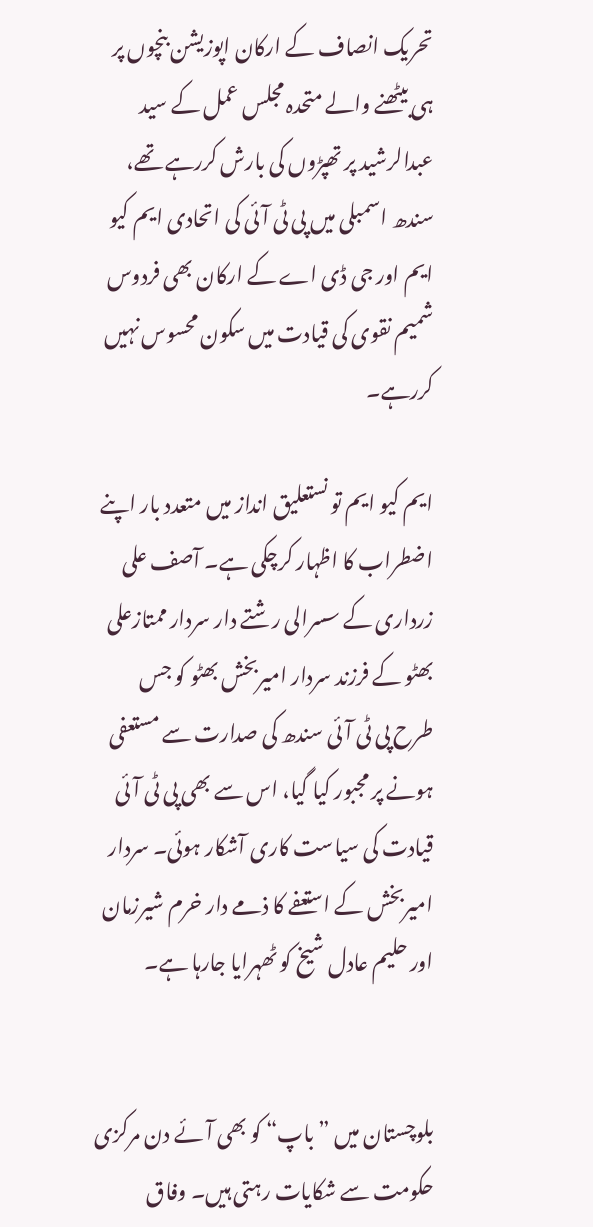تحریک انصاف کے ارکان اپوزیشن بنچوں پر ہی بیٹھنے والے متحدہ مجلس عمل کے سید عبدالرشید پر تھپڑوں کی بارش کررہے تھے، سندھ اسمبلی میں پی ٹی آئی کی اتحادی ایم کیو ایم اور جی ڈی اے کے ارکان بھی فردوس شمیم نقوی کی قیادت میں سکون محسوس نہیں کررہے۔

ایم کیو ایم تو نستعلیق انداز میں متعدد بار اپنے اضطراب کا اظہار کرچکی ہے۔ آصف علی زرداری کے سسرالی رشتے دار سردار ممتازعلی بھٹو کے فرزند سردار امیربخش بھٹو کو جس طرح پی ٹی آئی سندھ کی صدارت سے مستعفی ہونے پر مجبور کیا گیا، اس سے بھی پی ٹی آئی قیادت کی سیاست کاری آشکار ہوئی۔ سردار امیربخش کے استعفے کا ذمے دار خرم شیرزمان اور حلیم عادل شیخ کو ٹھہرایا جارہا ہے۔


بلوچستان میں ”باپ“ کو بھی آئے دن مرکزی حکومت سے شکایات رہتی ہیں۔ وفاق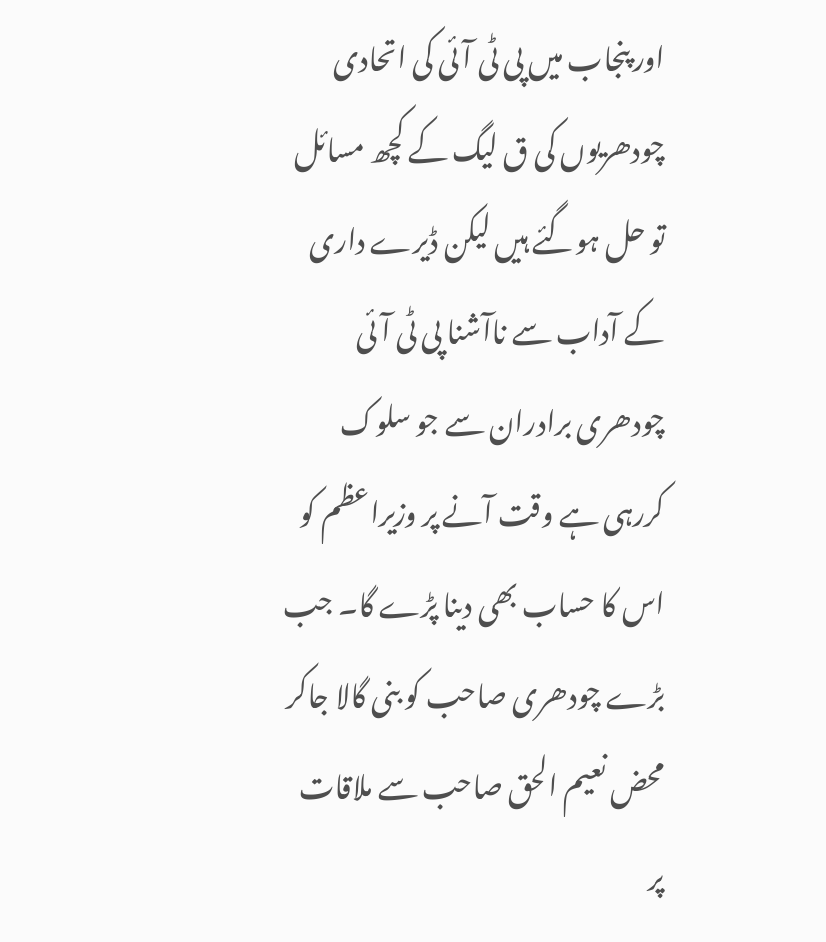اور پنجاب میں پی ٹی آئی کی اتحادی چودھریوں کی ق لیگ کے کچھ مسائل تو حل ہوگئے ہیں لیکن ڈیرے داری کے آداب سے ناآشنا پی ٹی آئی چودھری برادران سے جو سلوک کررہی ہے وقت آنے پر وزیراعظم کو اس کا حساب بھی دینا پڑے گا۔ جب بڑے چودھری صاحب کو بنی گالا جاکر محض نعیم الحق صاحب سے ملاقات پر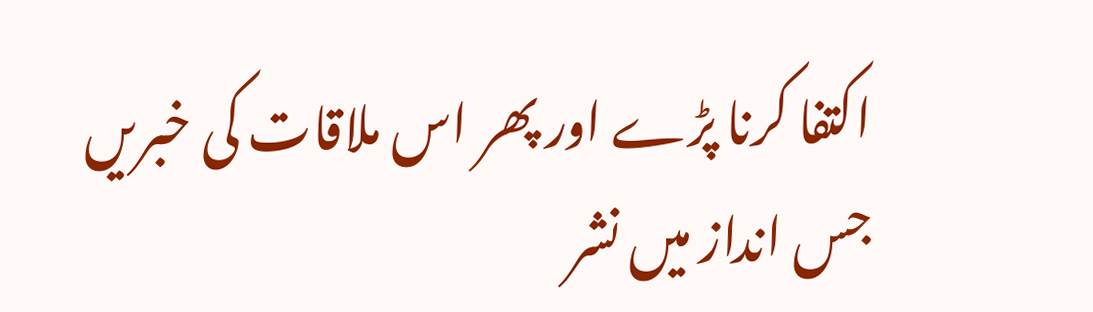اکتفا کرنا پڑے اور پھر اس ملاقات کی خبریں جس انداز میں نشر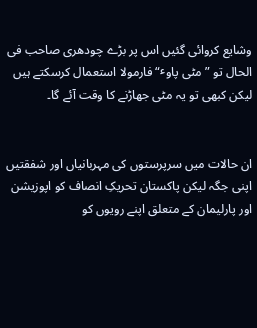وشایع کروائی گئیں اس پر بڑے چودھری صاحب فی الحال تو ”مٹی پاوٴ“ فارمولا استعمال کرسکتے ہیں لیکن کبھی تو یہ مٹی جھاڑنے کا وقت آئے گا۔


ان حالات میں سرپرستوں کی مہربانیاں اور شفقتیں اپنی جگہ لیکن پاکستان تحریکِ انصاف کو اپوزیشن اور پارلیمان کے متعلق اپنے رویوں کو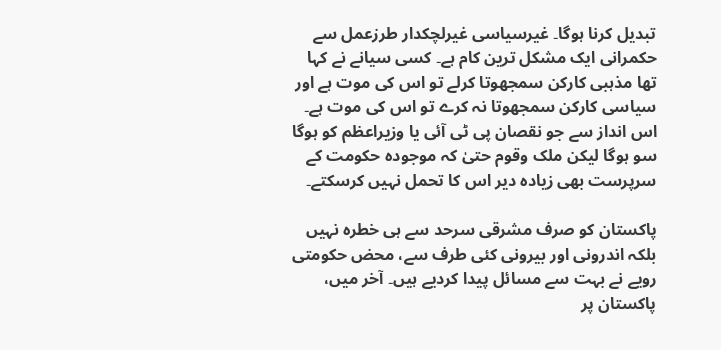تبدیل کرنا ہوگا۔ غیرسیاسی غیرلچکدار طرزعمل سے حکمرانی ایک مشکل ترین کام ہے۔ کسی سیانے نے کہا تھا مذہبی کارکن سمجھوتا کرلے تو اس کی موت ہے اور سیاسی کارکن سمجھوتا نہ کرے تو اس کی موت ہے۔
اس انداز سے جو نقصان پی ٹی آئی یا وزیراعظم کو ہوگا سو ہوگا لیکن ملک وقوم حتیٰ کہ موجودہ حکومت کے سرپرست بھی زیادہ دیر اس کا تحمل نہیں کرسکتے۔

پاکستان کو صرف مشرقی سرحد سے ہی خطرہ نہیں بلکہ اندرونی اور بیرونی کئی طرف سے، محض حکومتی رویے نے بہت سے مسائل پیدا کردیے ہیں۔ آخر میں، پاکستان پر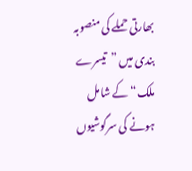بھارتی حملے کی منصوبہ بندی میں ”تیسرے ملک“ کے شامل ہونے کی سرگوشیوں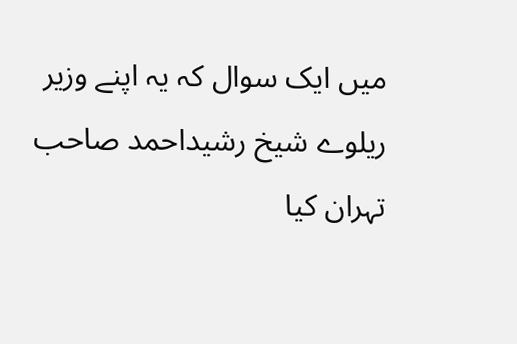میں ایک سوال کہ یہ اپنے وزیر ریلوے شیخ رشیداحمد صاحب تہران کیا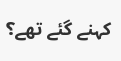کہنے گئے تھے؟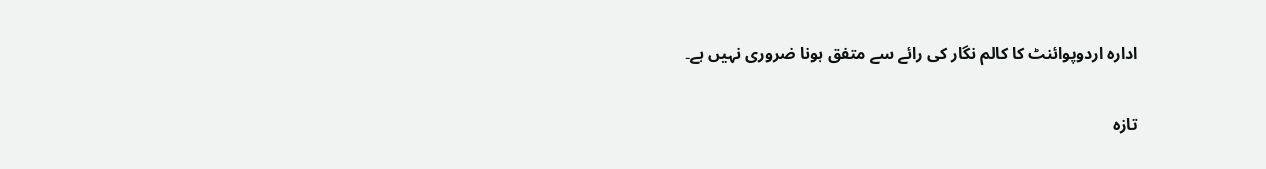ادارہ اردوپوائنٹ کا کالم نگار کی رائے سے متفق ہونا ضروری نہیں ہے۔

تازہ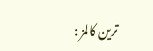ترین کالمز :